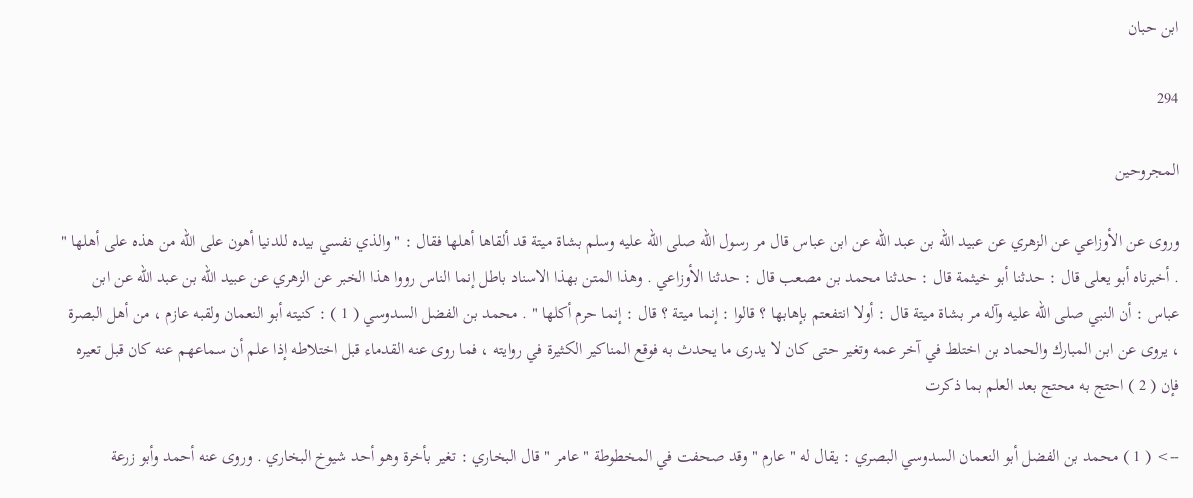ابن حبان

294

المجروحين

وروى عن الأوزاعي عن الزهري عن عبيد الله بن عبد الله عن ابن عباس قال مر رسول الله صلى الله عليه وسلم بشاة ميتة قد ألقاها أهلها فقال : " والذي نفسي بيده للدنيا أهون على الله من هذه على أهلها " . أخبرناه أبو يعلى قال : حدثنا أبو خيثمة قال : حدثنا محمد بن مصعب قال : حدثنا الأوزاعي . وهذا المتن بهذا الاسناد باطل إنما الناس رووا هذا الخبر عن الزهري عن عبيد الله بن عبد الله عن ابن عباس : أن النبي صلى الله عليه وآله مر بشاة ميتة قال : أولا انتفعتم بإهابها ؟ قالوا : إنما ميتة ؟ قال : إنما حرم أكلها " . محمد بن الفضل السدوسي ( 1 ) : كنيته أبو النعمان ولقبه عازم ، من أهل البصرة ، يروى عن ابن المبارك والحماد بن اختلط في آخر عمه وتغير حتى كان لا يدرى ما يحدث به فوقع المناكير الكثيرة في روايته ، فما روى عنه القدماء قبل اختلاطه إذا علم أن سماعهم عنه كان قبل تعيره فإن ( 2 ) احتج به محتج بعد العلم بما ذكرت

--> ( 1 ) محمد بن الفضل أبو النعمان السدوسي البصري : يقال له " عارم " وقد صحفت في المخطوطة " عامر " قال البخاري : تغير بأخرة وهو أحد شيوخ البخاري . وروى عنه أحمد وأبو زرعة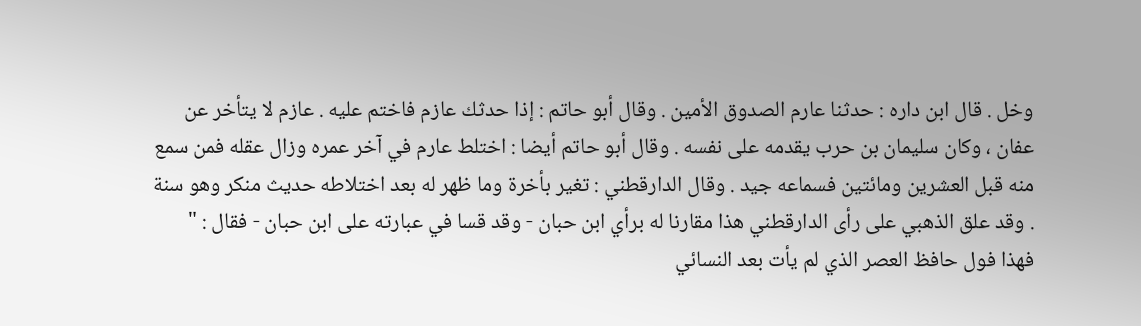وخل . قال ابن داره : حدثنا عارم الصدوق الأمين . وقال أبو حاتم : إذا حدثك عازم فاختم عليه . عازم لا يتأخر عن عفان ، وكان سليمان بن حرب يقدمه على نفسه . وقال أبو حاتم أيضا : اختلط عارم في آخر عمره وزال عقله فمن سمع منه قبل العشرين ومائتين فسماعه جيد . وقال الدارقطني : تغير بأخرة وما ظهر له بعد اختلاطه حديث منكر وهو سنة . وقد علق الذهبي على رأى الدارقطني هذا مقارنا له برأي ابن حبان - وقد قسا في عبارته على ابن حبان - فقال : " فهذا فول حافظ العصر الذي لم يأت بعد النسائي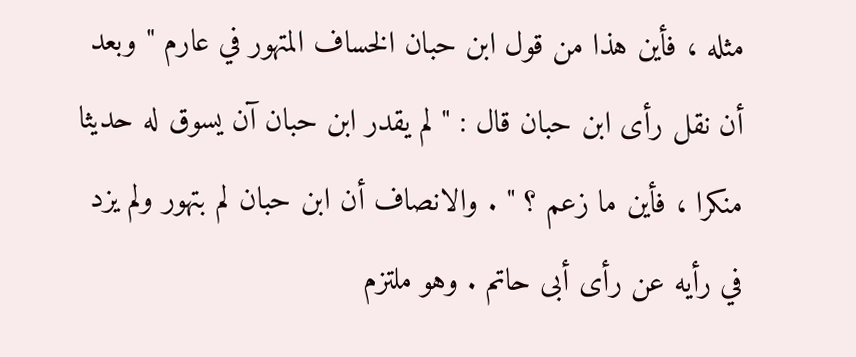مثله ، فأين هذا من قول ابن حبان الخساف المتهور في عارم " وبعد أن نقل رأى ابن حبان قال : " لم يقدر ابن حبان آن يسوق له حديثا منكرا ، فأين ما زعم ؟ " . والانصاف أن ابن حبان لم بتهور ولم يزد في رأيه عن رأى أبى حاتم . وهو ملتزم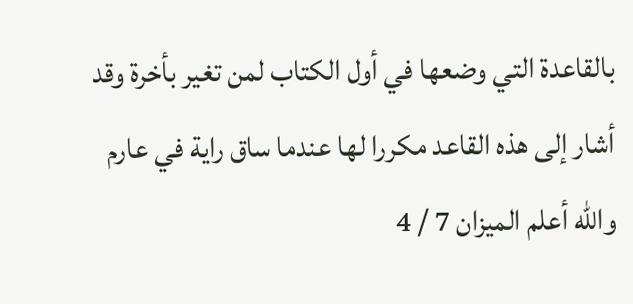بالقاعدة التي وضعها في أول الكتاب لمن تغير بأخرة وقد أشار إلى هذه القاعد مكررا لها عندما ساق راية في عارم والله أعلم الميزان 7 / 4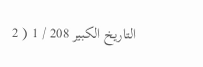التاريخ الكبير 208 / 1 ( 2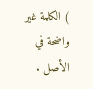) الكلمة غير واضحة في الأصل .